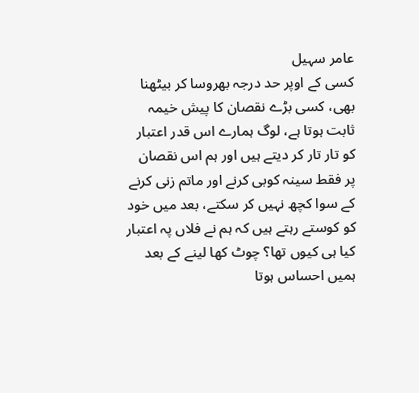عامر سہیل
کسی کے اوپر حد درجہ بھروسا کر بیٹھنا بھی، کسی بڑے نقصان کا پیش خیمہ ثابت ہوتا ہے، لوگ ہمارے اس قدر اعتبار کو تار تار کر دیتے ہیں اور ہم اس نقصان پر فقط سینہ کوبی کرنے اور ماتم زنی کرنے کے سوا کچھ نہیں کر سکتے، بعد میں خود کو کوستے رہتے ہیں کہ ہم نے فلاں پہ اعتبار کیا ہی کیوں تھا؟ چوٹ کھا لینے کے بعد ہمیں احساس ہوتا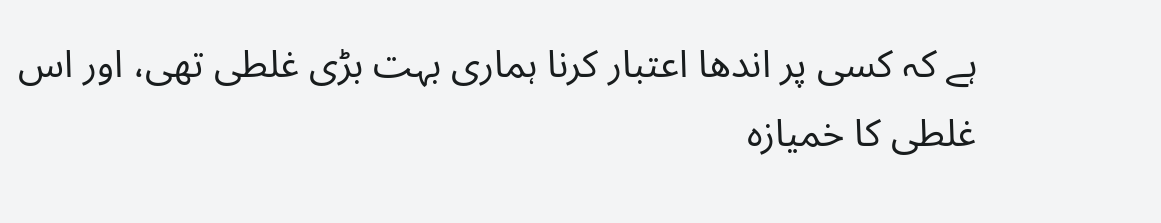ہے کہ کسی پر اندھا اعتبار کرنا ہماری بہت بڑی غلطی تھی، اور اس غلطی کا خمیازہ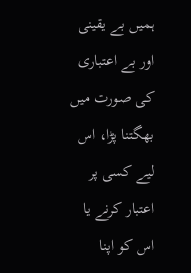ہمیں بے یقینی اور بے اعتباری کی صورت میں بھگتنا پڑا، اس لیے کسی پر اعتبار کرنے یا اس کو اپنا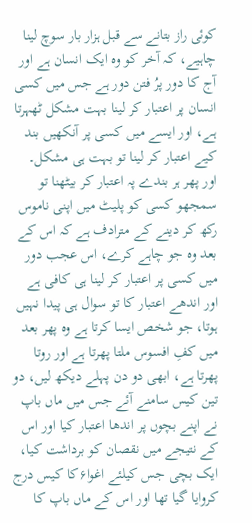کوئی راز بتانے سے قبل ہزار بار سوچ لینا چاہیے، کہ آخر کو وہ ایک انسان ہے اور آج کا دور پرُ فتن دور ہے جس میں کسی انسان پر اعتبار کر لینا بہت مشکل ٹھہرتا ہے، اور ایسے میں کسی پر آنکھیں بند کیے اعتبار کر لینا تو بہت ہی مشکل۔
اور پھر ہر بندے پہ اعتبار کر بیٹھنا تو سمجھو کسی کو پلیٹ میں اپنی ناموس رکھ کر دینے کے مترادف ہے کہ اس کے بعد وہ جو چاہے کرے، اس عجب دور میں کسی پر اعتبار کر لینا ہی کافی ہے اور اندھے اعتبار کا تو سوال ہی پیدا نہیں ہوتا، جو شخص ایسا کرتا ہے وہ پھر بعد میں کفِ افسوس ملتا پھرتا ہے اور روتا پھرتا ہے، ابھی دو دن پہلے دیکھ لیں، دو تین کیس سامنے آئے جس میں ماں باپ نے اپنے بچوں پر اندھا اعتبار کیا اور اس کے نتیجے میں نقصان کو برداشت کیا، ایک بچی جس کیلئے اغوا۶کا کیس درج کروایا گیا تھا اور اس کے ماں باپ کا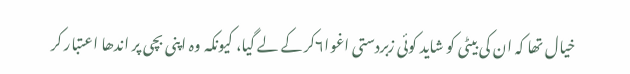خیال تھا کہ ان کی بیٹی کو شاید کوئی زبردستی اغوا۶کر کے لے گیا، کیونکہ وہ اپنی بچی پر اندھا اعتبار کر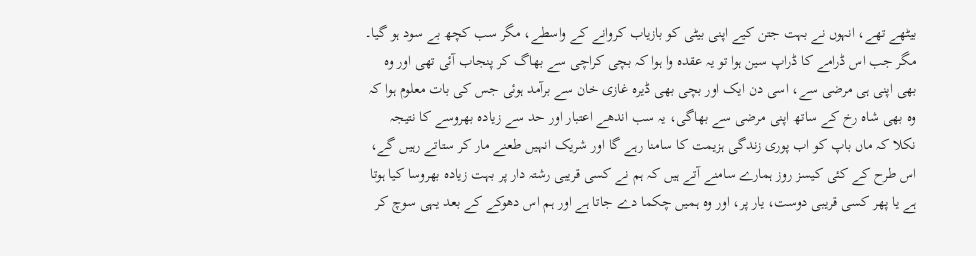بیٹھے تھے، انہوں نے بہت جتن کیے اپنی بیٹی کو بازیاب کروانے کے واسطے، مگر سب کچھ بے سود ہو گیا۔
مگر جب اس ڈرامے کا ڈراپ سین ہوا تو یہ عقدہ وا ہوا کہ بچی کراچی سے بھاگ کر پنجاب آئی تھی اور وہ بھی اپنی ہی مرضی سے، اسی دن ایک اور بچی بھی ڈیرہ غازی خان سے برآمد ہوئی جس کی بات معلوم ہوا کہ وہ بھی شاہ رخ کے ساتھ اپنی مرضی سے بھاگی، یہ سب اندھے اعتبار اور حد سے زیادہ بھروسے کا نتیجہ نکلا کہ ماں باپ کو اب پوری زندگی ہزیمت کا سامنا رہے گا اور شریک انہیں طعنے مار کر ستاتے رہیں گے، اس طرح کے کئی کیسز روز ہمارے سامنے آتے ہیں کہ ہم نے کسی قریبی رشتہ دار پر بہت زیادہ بھروسا کیا ہوتا ہے یا پھر کسی قریبی دوست، یار پر، اور وہ ہمیں چکما دے جاتا ہے اور ہم اس دھوکے کے بعد یہی سوچ کر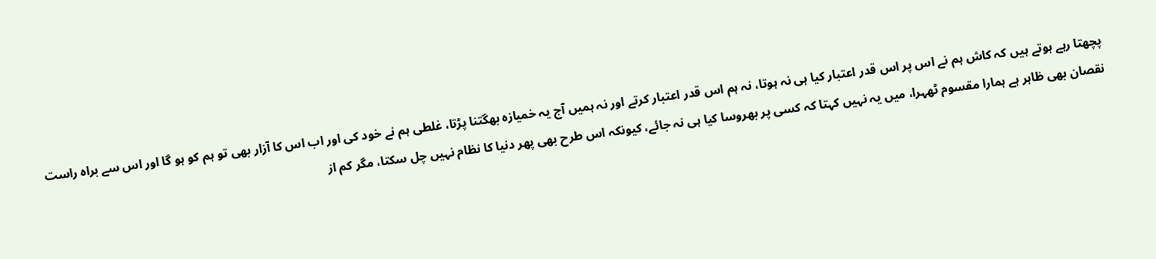پچھتا رہے ہوتے ہیں کہ کاش ہم نے اس پر اس قدر اعتبار کیا ہی نہ ہوتا، نہ ہم اس قدر اعتبار کرتے اور نہ ہمیں آج یہ خمیازہ بھگتنا پڑتا، غلطی ہم نے خود کی اور اب اس کا آزار بھی تو ہم کو ہو گا اور اس سے براہ راست نقصان بھی ظاہر ہے ہمارا مقسوم ٹھہرا، میں یہ نہیں کہتا کہ کسی پر بھروسا کیا ہی نہ جائے، کیونکہ اس طرح بھی پھر دنیا کا نظام نہیں چل سکتا، مگر کم از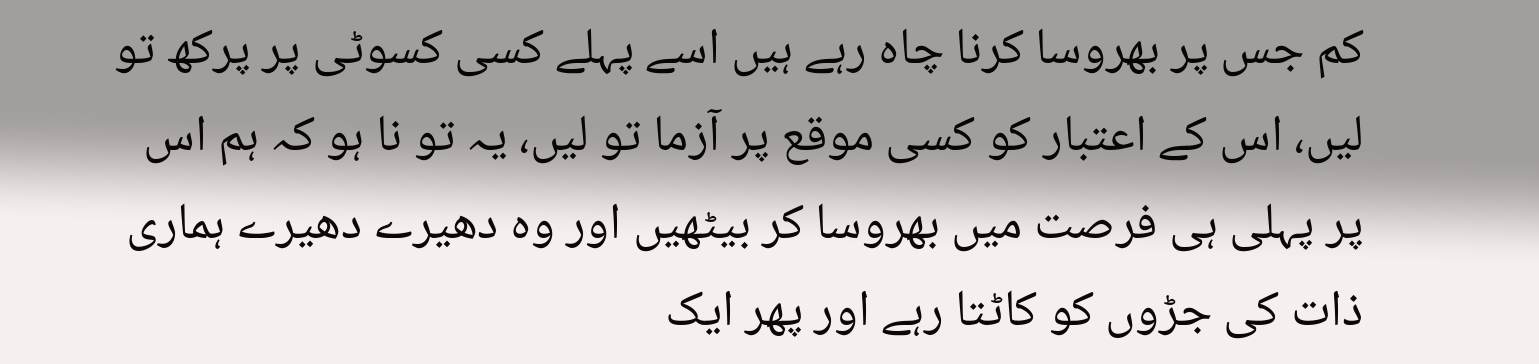کم جس پر بھروسا کرنا چاہ رہے ہیں اسے پہلے کسی کسوٹی پر پرکھ تو لیں، اس کے اعتبار کو کسی موقع پر آزما تو لیں، یہ تو نا ہو کہ ہم اس پر پہلی ہی فرصت میں بھروسا کر بیٹھیں اور وہ دھیرے دھیرے ہماری ذات کی جڑوں کو کاٹتا رہے اور پھر ایک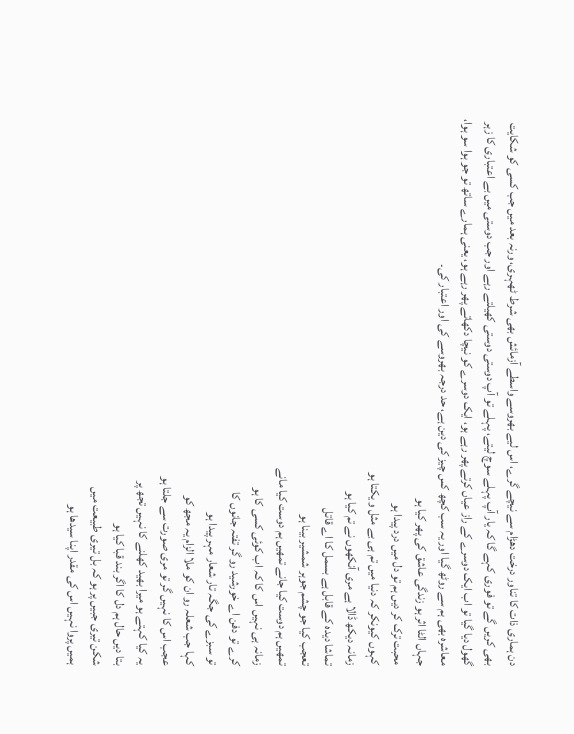دن ہماری ذات کا تناور درخت دھڑام سے نیچے گرے، اس لیے بھروسے واسطے آزمائش بھی شرط ٹھہری، ورنہ بعد میں جب کسی کو شکایت بھی کریں گے تو فوری کہے گا کہ یار آپ پہلے سوچ لیتے، پہلے تو آپ دوستی دوستی کھیلتے رہے اور جب دوستی میں بے اعتباری کا زہر گھول دیا گیا تو اب ایک دوسرے کے راز عیاں کرتے پھر رہے ہو، ایک دوسرے کو نیچا دکھاتے پھر رہے ہو، یعنی ہمارے ساتھ تو جو ہوا سو ہوا، معاشرہ بھی ہم سے روٹھ گیا اور یہ سب کچھ کس چیز کی دین ہے، حد درجہ بھروسے کی اور اعتبار کی۔
جہاں الٹا اثر ہو زندگی عاشق کی پھر کیا ہو
محبت ترک کر دیں ہم تو دل میں درد پیدا ہو
کہوں کیونکر کہ دنیا میں تم ہی بے مثل و یکتا ہو
زمانہ دیکھ ڈالا ہے مری آنکھوں نے تم کیا ہو
تماشا دیدہ کے قابل ہے بسمل کا اے قاتل
تعجب کیا جو چشم جوہر شمشیر بینا ہو
تمھیں ہم دوست کیا جانے تمھیں ہم دوست کیا مانے
زمانہ ہی نہیں اس کا کہ اب کوئی کسی کا ہو
کرے تو دفن اے خورشید رو گر تفتہ جانوں کا
تو سبزے کی جگہ تار شعار مہر پیدا ہو
کہا جب شعلہ رو ان کو ملا الزام یہ مجھ کو
عجب اس کا نہیں گر تو مری صورت سے جلتا ہو
یہ کیا کہتے ہو میرا بھید کھلنے کا نہیں تجھ پر
بتا دیں حال ہم دل کا اگر بند قبا کیا ہو
شکن تیری جبیں پر ہو کہ بل تیری طبیعت میں
ہمیں پروا نہیں اس کی مقدر اپنا سیدھا ہو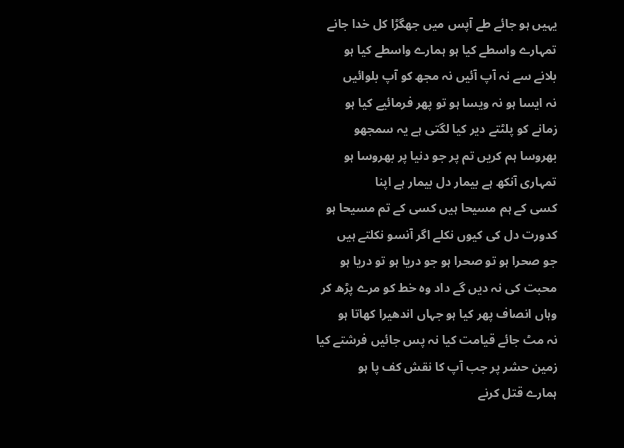یہیں ہو جائے طے آپس میں جھگڑا کل خدا جانے
تمہارے واسطے کیا ہو ہمارے واسطے کیا ہو
بلانے سے نہ آپ آئیں نہ مجھ کو آپ بلوائیں
نہ ایسا ہو نہ ویسا ہو تو پھر فرمائیے کیا ہو
زمانے کو پلٹتے دیر کیا لگتی ہے یہ سمجھو
بھروسا ہم کریں تم پر جو دنیا پر بھروسا ہو
تمہاری آنکھ ہے بیمار دل بیمار ہے اپنا
کسی کے ہم مسیحا ہیں کسی کے تم مسیحا ہو
کدورت دل کی کیوں نکلے اگر آنسو نکلتے ہیں
جو صحرا ہو تو صحرا ہو جو دریا ہو تو دریا ہو
محبت کی نہ دیں گے داد وہ خط کو مرے پڑھ کر
وہاں انصاف پھر کیا ہو جہاں اندھیرا کھاتا ہو
نہ مٹ جائے قیامت کیا نہ پس جائیں فرشتے کیا
زمین حشر پر جب آپ کا نقش کف پا ہو
ہمارے قتل کرنے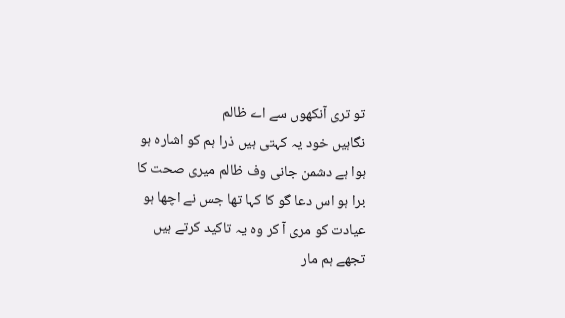تو تری آنکھوں سے اے ظالم
نگاہیں خود یہ کہتی ہیں ذرا ہم کو اشارہ ہو
ہوا ہے دشمن جانی وف ظالم میری صحت کا
برا ہو اس دعا گو کا کہا تھا جس نے اچھا ہو
عیادت کو مری آ کر وہ یہ تاکید کرتے ہیں
تجھے ہم مار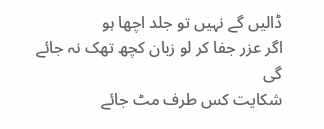ڈالیں گے نہیں تو جلد اچھا ہو
اگر عزر جفا کر لو زبان کچھ تھک نہ جائے گی
شکایت کس طرف مٹ جائے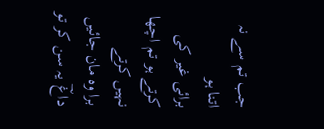جب تم سے نہ اتنا ہو
برائی غیر کی کرتے ہو تم اچھا نہیں کرتے
برا وہ مان جائیں داغؔ یہ سن کر تو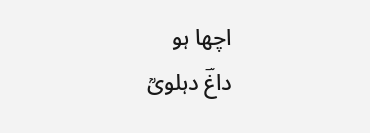اچھا ہو
داغؔ دہلویؒ